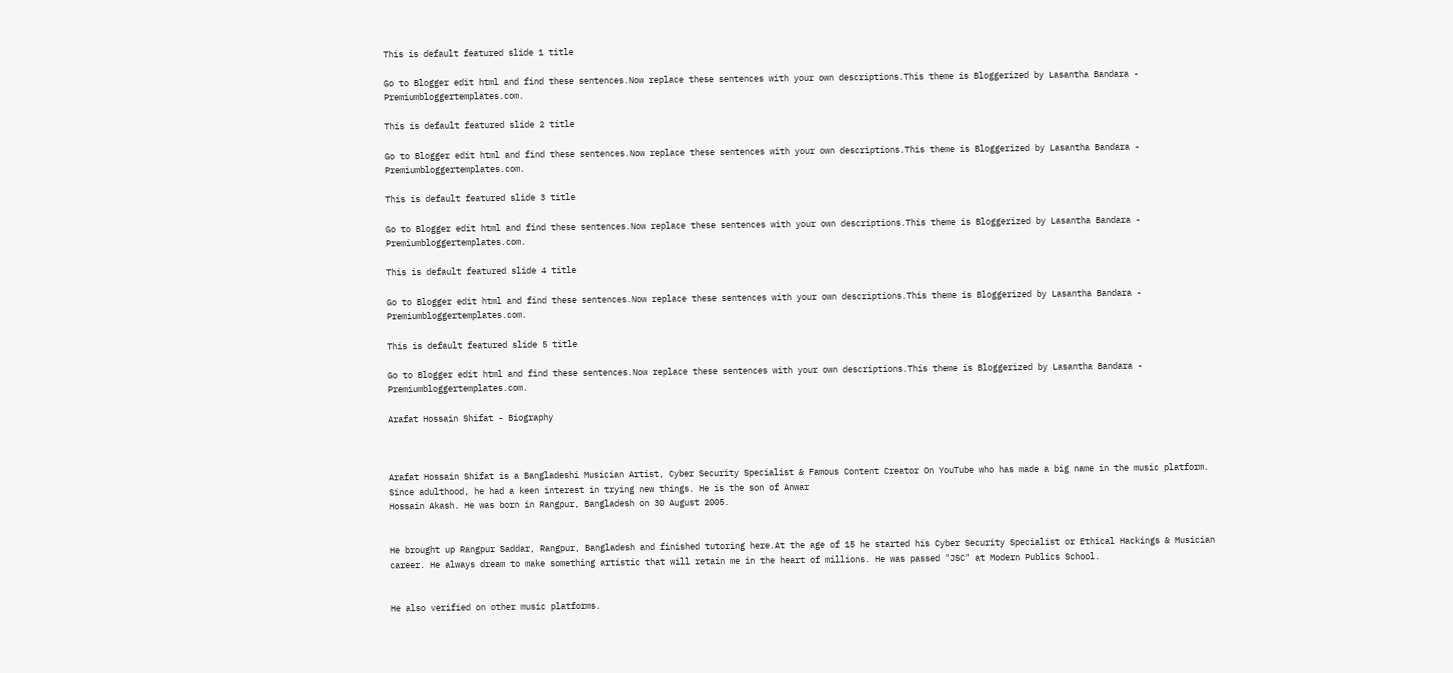This is default featured slide 1 title

Go to Blogger edit html and find these sentences.Now replace these sentences with your own descriptions.This theme is Bloggerized by Lasantha Bandara - Premiumbloggertemplates.com.

This is default featured slide 2 title

Go to Blogger edit html and find these sentences.Now replace these sentences with your own descriptions.This theme is Bloggerized by Lasantha Bandara - Premiumbloggertemplates.com.

This is default featured slide 3 title

Go to Blogger edit html and find these sentences.Now replace these sentences with your own descriptions.This theme is Bloggerized by Lasantha Bandara - Premiumbloggertemplates.com.

This is default featured slide 4 title

Go to Blogger edit html and find these sentences.Now replace these sentences with your own descriptions.This theme is Bloggerized by Lasantha Bandara - Premiumbloggertemplates.com.

This is default featured slide 5 title

Go to Blogger edit html and find these sentences.Now replace these sentences with your own descriptions.This theme is Bloggerized by Lasantha Bandara - Premiumbloggertemplates.com.

Arafat Hossain Shifat - Biography



Arafat Hossain Shifat is a Bangladeshi Musician Artist, Cyber Security Specialist & Famous Content Creator On YouTube who has made a big name in the music platform. Since adulthood, he had a keen interest in trying new things. He is the son of Anwar
Hossain Akash. He was born in Rangpur, Bangladesh on 30 August 2005.


He brought up Rangpur Saddar, Rangpur, Bangladesh and finished tutoring here.At the age of 15 he started his Cyber Security Specialist or Ethical Hackings & Musician career. He always dream to make something artistic that will retain me in the heart of millions. He was passed "JSC" at Modern Publics School.


He also verified on other music platforms.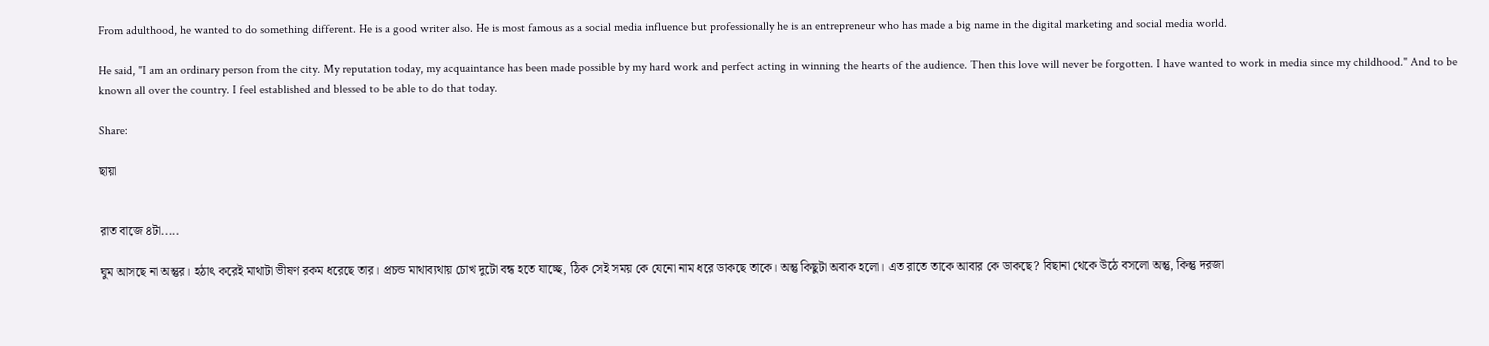From adulthood, he wanted to do something different. He is a good writer also. He is most famous as a social media influence but professionally he is an entrepreneur who has made a big name in the digital marketing and social media world.

He said, "I am an ordinary person from the city. My reputation today, my acquaintance has been made possible by my hard work and perfect acting in winning the hearts of the audience. Then this love will never be forgotten. I have wanted to work in media since my childhood." And to be known all over the country. I feel established and blessed to be able to do that today.

Share:

ছায়া


রাত বাজে ৪টা.....

ঘুম আসছে না অন্তুর। হঠাৎ করেই মাথাটা ভীষণ রকম ধরেছে তার। প্রচন্ড মাথাব্যথায় চোখ দুটো বন্ধ হতে যাচ্ছে, ঠিক সেই সময় কে যেনো নাম ধরে ডাকছে তাকে। অন্তু কিছুটা অবাক হলো। এত রাতে তাকে আবার কে ডাকছে? বিছানা থেকে উঠে বসলো অন্তু, কিন্তু দরজা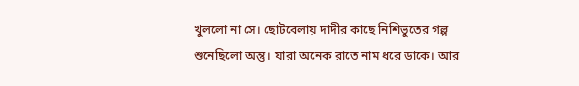খুললো না সে। ছোটবেলায় দাদীর কাছে নিশিভুতের গল্প শুনেছিলো অন্তু। যারা অনেক রাতে নাম ধরে ডাকে। আর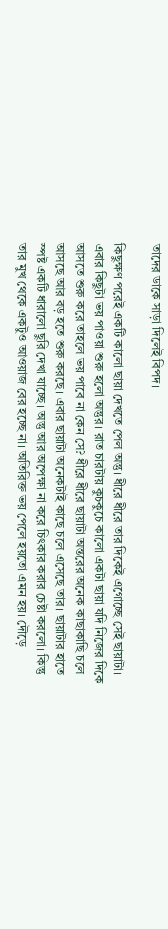তাদের ডাকে সাড়া দিলেই বিপদ।

কিছুক্ষণ পরেই একটি কালো ছায়া দেখতে পেল অন্তু। ধীরে ধীরে তার দিকেই এগোচ্ছে সেই ছায়াটা। এবার কিছুটা ভয় পাওয়া শুরু হলো অন্তুর। রাত চারটায় কুচকুচে কালো একটা ছায়া যদি নিজের দিকে আসতে শুরু করে তাহলে ভয় পাবে না কেন সে? ধীরে ধীরে ছায়াটা অন্তরের অনেক কাছাকাছি চলে আসছে আর বড় হতে শুরু করছে। এবার ছায়াটা অনেকটাই কাছে চলে এসেছে তার। ছায়াটার হাতে স্পষ্ট একটি ধারালো ছুরি দেখা যাচ্ছে। অন্তু আর অপেক্ষা না করে চিৎকার করার চেষ্টা করলো। কিন্তু তার মুখ থেকে একটুও আওয়াজ বের হচ্ছে না। অতিরিক্ত ভয় পেলে হয়তো এমন হয়। দৌড়ে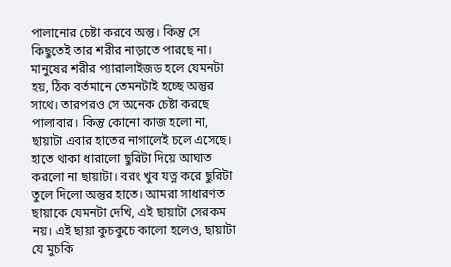পালানোর চেষ্টা করবে অন্তু। কিন্তু সে কিছুতেই তার শরীর নাড়াতে পারছে না। মানুষের শরীর প্যারালাইজড হলে যেমনটা হয়, ঠিক বর্তমানে তেমনটাই হচ্ছে অন্তুর সাথে। তারপরও সে অনেক চেষ্টা করছে পালাবার। কিন্তু কোনো কাজ হলো না, ছায়াটা এবার হাতের নাগালেই চলে এসেছে। হাতে থাকা ধারালো ছুরিটা দিয়ে আঘাত করলো না ছায়াটা। বরং খুব যত্ন করে ছুরিটা তুলে দিলো অন্তুর হাতে। আমরা সাধারণত ছায়াকে যেমনটা দেখি, এই ছায়াটা সেরকম নয়। এই ছায়া কুচকুচে কালো হলেও, ছায়াটা যে মুচকি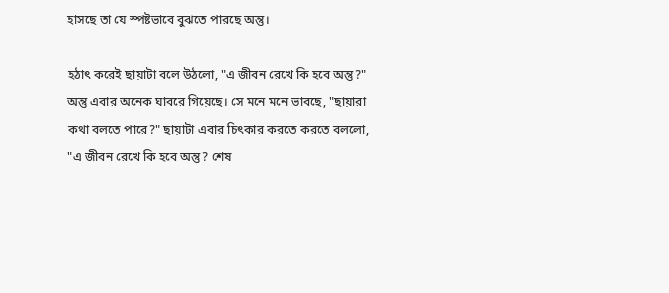হাসছে তা যে স্পষ্টভাবে বুঝতে পারছে অন্তু।

হঠাৎ করেই ছায়াটা বলে উঠলো, "এ জীবন রেখে কি হবে অন্তু?" অন্তু এবার অনেক ঘাবরে গিয়েছে। সে মনে মনে ভাবছে, "ছায়ারা কথা বলতে পারে?" ছায়াটা এবার চিৎকার করতে করতে বললো, "এ জীবন রেখে কি হবে অন্তু? শেষ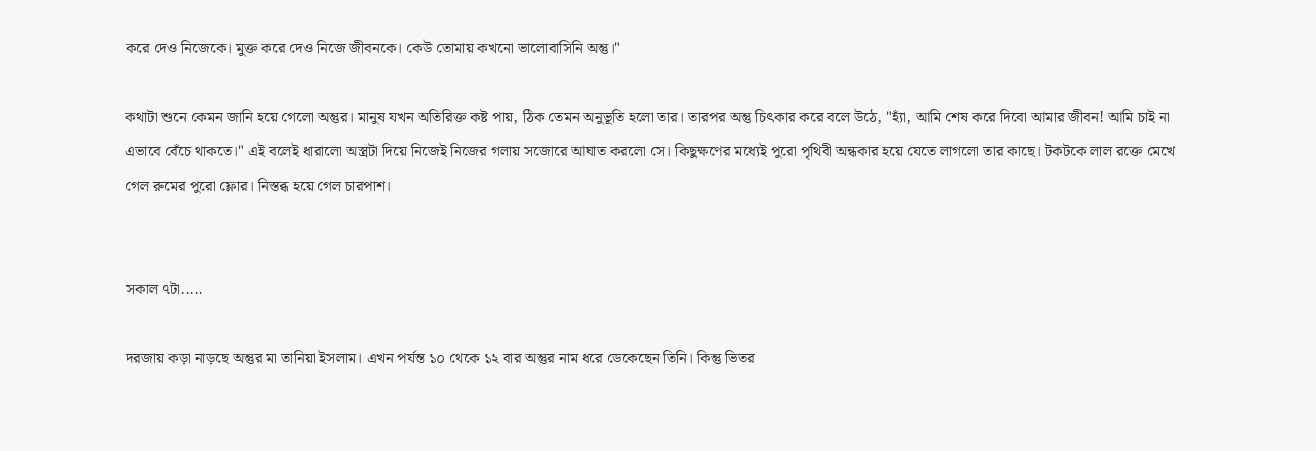করে দেও নিজেকে। মুক্ত করে দেও নিজে জীবনকে। কেউ তোমায় কখনো ভালোবাসিনি অন্তু।"

কথাটা শুনে কেমন জানি হয়ে গেলো অন্তুর। মানুষ যখন অতিরিক্ত কষ্ট পায়, ঠিক তেমন অনুভূতি হলো তার। তারপর অন্তু চিৎকার করে বলে উঠে, "হ্যাঁ, আমি শেষ করে দিবো আমার জীবন! আমি চাই না এভাবে বেঁচে থাকতে।" এই বলেই ধারালো অস্ত্রটা দিয়ে নিজেই নিজের গলায় সজোরে আঘাত করলো সে। কিছুক্ষণের মধ্যেই পুরো পৃথিবী অন্ধকার হয়ে যেতে লাগলো তার কাছে। টকটকে লাল রক্তে মেখে গেল রুমের পুরো ফ্লোর। নিস্তব্ধ হয়ে গেল চারপাশ।


সকাল ৭টা.....

দরজায় কড়া নাড়ছে অন্তুর মা তানিয়া ইসলাম। এখন পর্যন্ত ১০ থেকে ১২ বার অন্তুর নাম ধরে ডেকেছেন তিনি। কিন্তু ভিতর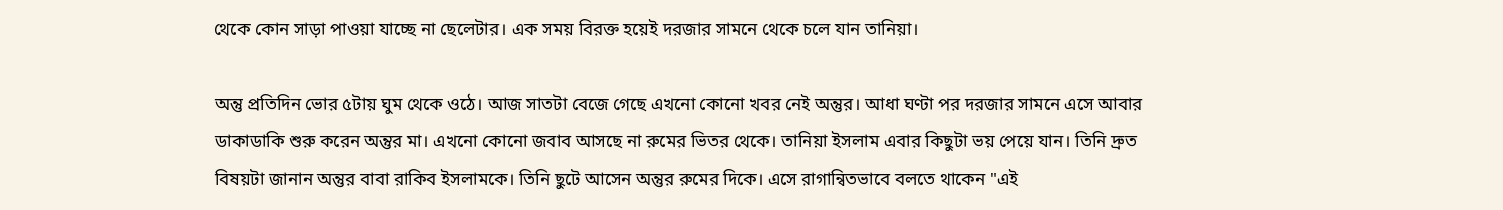থেকে কোন সাড়া পাওয়া যাচ্ছে না ছেলেটার। এক সময় বিরক্ত হয়েই দরজার সামনে থেকে চলে যান তানিয়া।

অন্তু প্রতিদিন ভোর ৫টায় ঘুম থেকে ওঠে। আজ সাতটা বেজে গেছে এখনো কোনো খবর নেই অন্তুর। আধা ঘণ্টা পর দরজার সামনে এসে আবার ডাকাডাকি শুরু করেন অন্তুর মা। এখনো কোনো জবাব আসছে না রুমের ভিতর থেকে। তানিয়া ইসলাম এবার কিছুটা ভয় পেয়ে যান। তিনি দ্রুত বিষয়টা জানান অন্তুর বাবা রাকিব ইসলামকে। তিনি ছুটে আসেন অন্তুর রুমের দিকে। এসে রাগান্বিতভাবে বলতে থাকেন "এই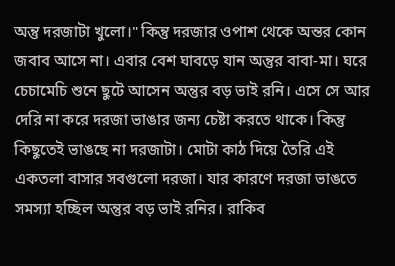অন্তু দরজাটা খুলো।" কিন্তু দরজার ওপাশ থেকে অন্তর কোন জবাব আসে না। এবার বেশ ঘাবড়ে যান অন্তুর বাবা-মা। ঘরে চেচামেচি শুনে ছুটে আসেন অন্তুর বড় ভাই রনি। এসে সে আর দেরি না করে দরজা ভাঙার জন্য চেষ্টা করতে থাকে। কিন্তু কিছুতেই ভাঙছে না দরজাটা। মোটা কাঠ দিয়ে তৈরি এই একতলা বাসার সবগুলো দরজা। যার কারণে দরজা ভাঙতে সমস্যা হচ্ছিল অন্তুর বড় ভাই রনির। রাকিব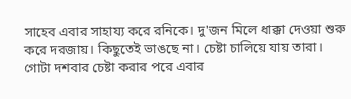সাহেব এবার সাহায্য করে রনিকে। দু'জন মিলে ধাক্কা দেওয়া শুরু করে দরজায়। কিছুতেই ভাঙছে না। চেষ্টা চালিয়ে যায় তারা। গোটা দশবার চেষ্টা করার পরে এবার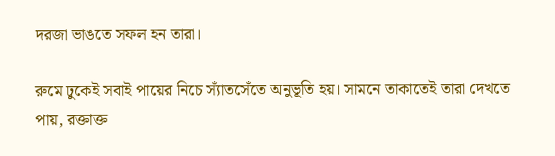দরজা ভাঙতে সফল হন তারা।

রুমে ঢুকেই সবাই পায়ের নিচে স্যাঁতসেঁতে অনুভূতি হয়। সামনে তাকাতেই তারা দেখতে পায়, রক্তাক্ত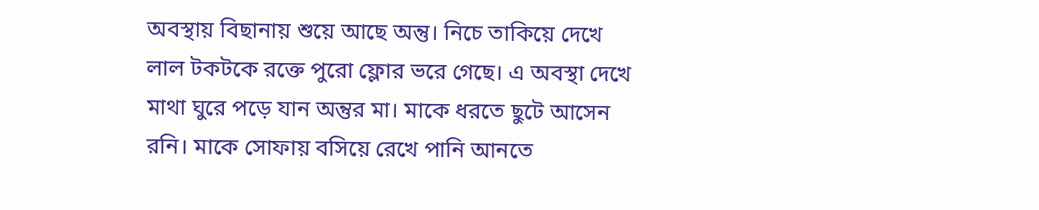অবস্থায় বিছানায় শুয়ে আছে অন্তু। নিচে তাকিয়ে দেখে লাল টকটকে রক্তে পুরো ফ্লোর ভরে গেছে। এ অবস্থা দেখে মাথা ঘুরে পড়ে যান অন্তুর মা। মাকে ধরতে ছুটে আসেন রনি। মাকে সোফায় বসিয়ে রেখে পানি আনতে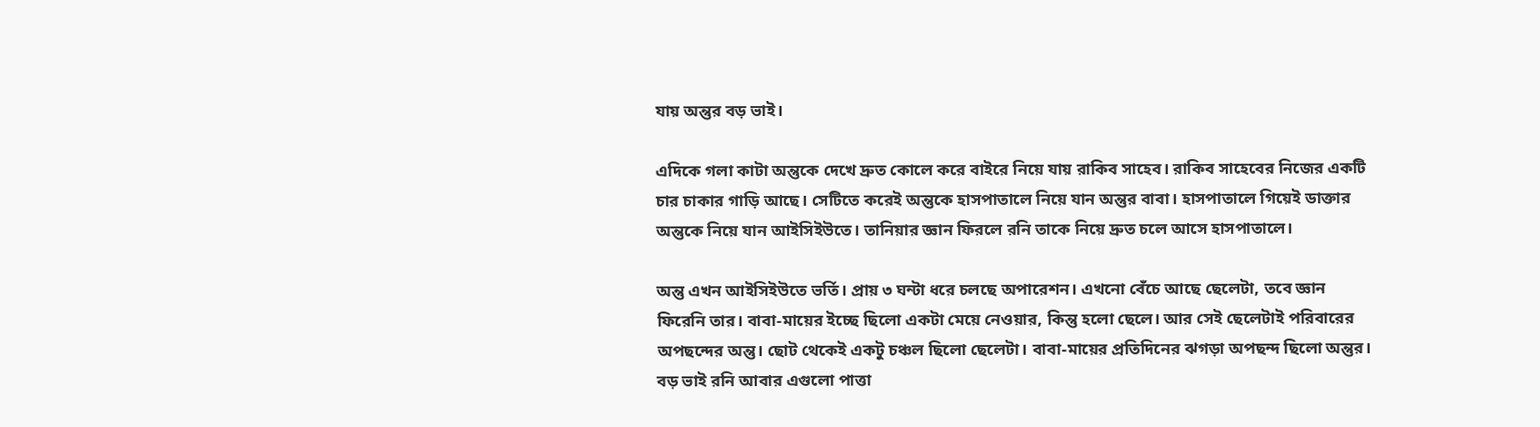যায় অন্তুর বড় ভাই।

এদিকে গলা কাটা অন্তুকে দেখে দ্রুত কোলে করে বাইরে নিয়ে যায় রাকিব সাহেব। রাকিব সাহেবের নিজের একটি চার চাকার গাড়ি আছে। সেটিতে করেই অন্তুকে হাসপাতালে নিয়ে যান অন্তুর বাবা। হাসপাতালে গিয়েই ডাক্তার অন্তুকে নিয়ে যান আইসিইউতে। তানিয়ার জ্ঞান ফিরলে রনি তাকে নিয়ে দ্রুত চলে আসে হাসপাতালে।

অন্তু এখন আইসিইউতে ভর্তি। প্রায় ৩ ঘন্টা ধরে চলছে অপারেশন। এখনো বেঁচে আছে ছেলেটা, তবে জ্ঞান ফিরেনি তার। বাবা-মায়ের ইচ্ছে ছিলো একটা মেয়ে নেওয়ার, কিন্তু হলো ছেলে। আর সেই ছেলেটাই পরিবারের অপছন্দের অন্তু। ছোট থেকেই একটু চঞ্চল ছিলো ছেলেটা। বাবা-মায়ের প্রতিদিনের ঝগড়া অপছন্দ ছিলো অন্তুর। বড় ভাই রনি আবার এগুলো পাত্তা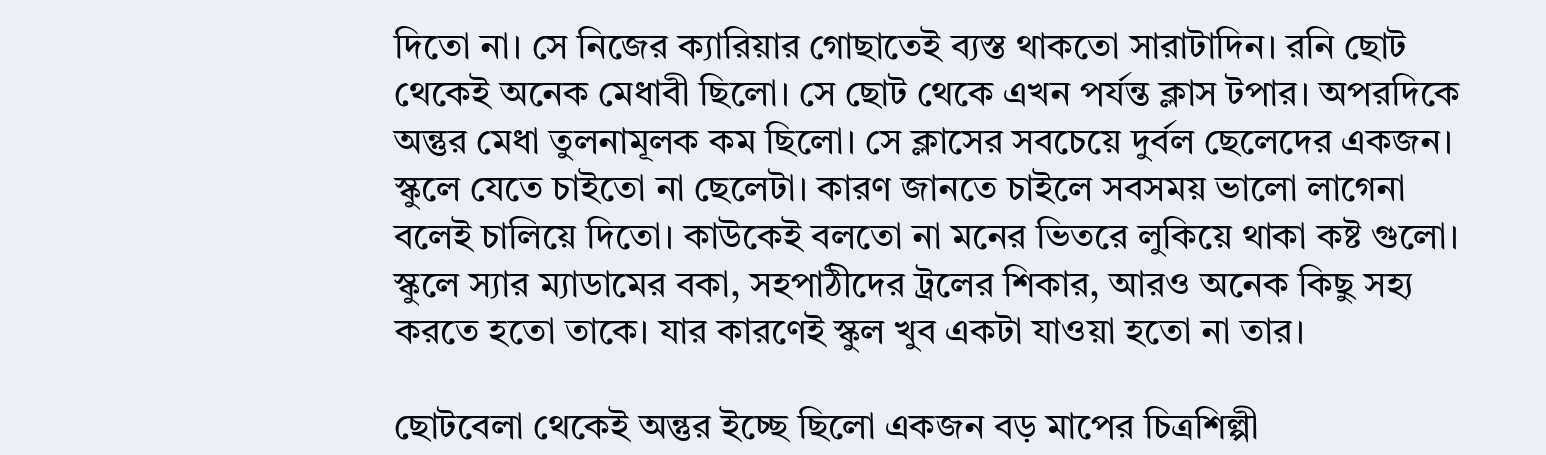দিতো না। সে নিজের ক্যারিয়ার গোছাতেই ব্যস্ত থাকতো সারাটাদিন। রনি ছোট থেকেই অনেক মেধাবী ছিলো। সে ছোট থেকে এখন পর্যন্ত ক্লাস টপার। অপরদিকে অন্তুর মেধা তুলনামূলক কম ছিলো। সে ক্লাসের সবচেয়ে দুর্বল ছেলেদের একজন। স্কুলে যেতে চাইতো না ছেলেটা। কারণ জানতে চাইলে সবসময় ভালো লাগেনা বলেই চালিয়ে দিতো। কাউকেই বলতো না মনের ভিতরে লুকিয়ে থাকা কষ্ট গুলো। স্কুলে স্যার ম্যাডামের বকা, সহপাঠীদের ট্রলের শিকার, আরও অনেক কিছু সহ্য করতে হতো তাকে। যার কারণেই স্কুল খুব একটা যাওয়া হতো না তার।

ছোটবেলা থেকেই অন্তুর ইচ্ছে ছিলো একজন বড় মাপের চিত্রশিল্পী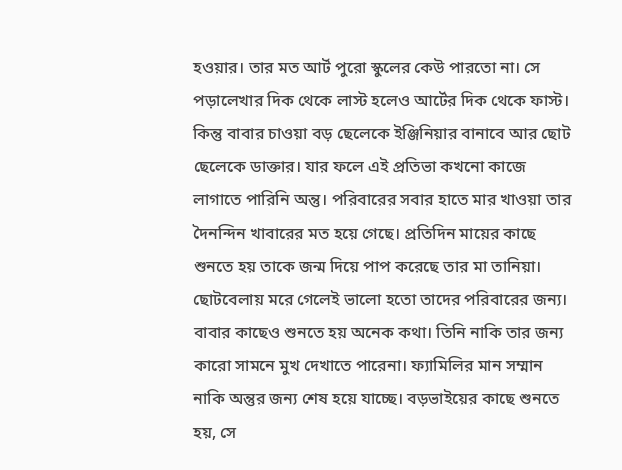হওয়ার। তার মত আর্ট পুরো স্কুলের কেউ পারতো না। সে পড়ালেখার দিক থেকে লাস্ট হলেও আর্টের দিক থেকে ফাস্ট। কিন্তু বাবার চাওয়া বড় ছেলেকে ইঞ্জিনিয়ার বানাবে আর ছোট ছেলেকে ডাক্তার। যার ফলে এই প্রতিভা কখনো কাজে লাগাতে পারিনি অন্তু। পরিবারের সবার হাতে মার খাওয়া তার দৈনন্দিন খাবারের মত হয়ে গেছে। প্রতিদিন মায়ের কাছে শুনতে হয় তাকে জন্ম দিয়ে পাপ করেছে তার মা তানিয়া। ছোটবেলায় মরে গেলেই ভালো হতো তাদের পরিবারের জন্য। বাবার কাছেও শুনতে হয় অনেক কথা। তিনি নাকি তার জন্য কারো সামনে মুখ দেখাতে পারেনা। ফ্যামিলির মান সম্মান নাকি অন্তুর জন্য শেষ হয়ে যাচ্ছে। বড়ভাইয়ের কাছে শুনতে হয়, সে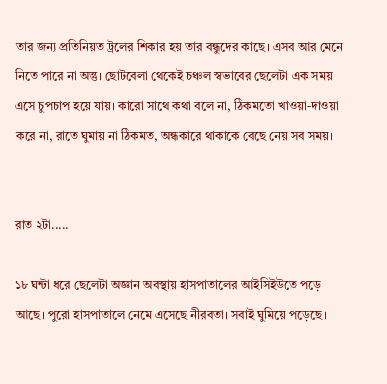তার জন্য প্রতিনিয়ত ট্রলের শিকার হয় তার বন্ধুদের কাছে। এসব আর মেনে নিতে পারে না অন্তু। ছোটবেলা থেকেই চঞ্চল স্বভাবের ছেলেটা এক সময় এসে চুপচাপ হয়ে যায়। কারো সাথে কথা বলে না, ঠিকমতো খাওয়া-দাওয়া করে না, রাতে ঘুমায় না ঠিকমত, অন্ধকারে থাকাকে বেছে নেয় সব সময়।


রাত ২টা.....

১৮ ঘন্টা ধরে ছেলেটা অজ্ঞান অবস্থায় হাসপাতালের আইসিইউতে পড়ে আছে। পুরো হাসপাতালে নেমে এসেছে নীরবতা। সবাই ঘুমিয়ে পড়েছে।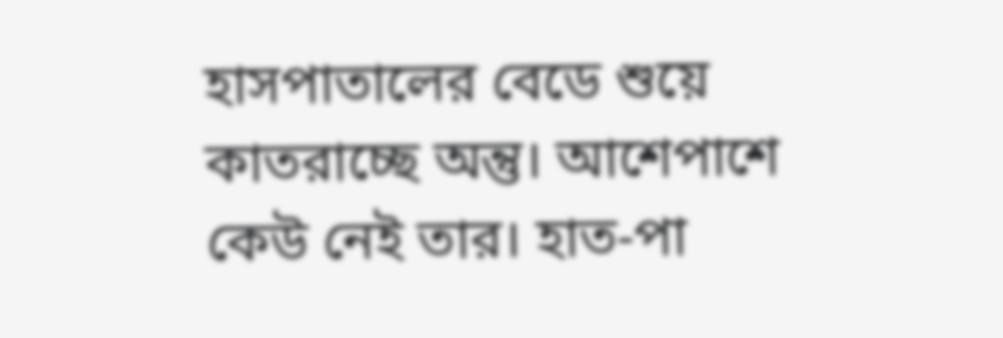হাসপাতালের বেডে শুয়ে কাতরাচ্ছে অন্তু। আশেপাশে কেউ নেই তার। হাত-পা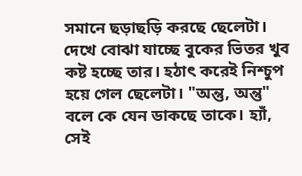সমানে ছড়াছড়ি করছে ছেলেটা। দেখে বোঝা যাচ্ছে বুকের ভিতর খুব কষ্ট হচ্ছে তার। হঠাৎ করেই নিশ্চুপ হয়ে গেল ছেলেটা। "অন্তু, অন্তু" বলে কে যেন ডাকছে তাকে। হ্যাঁ, সেই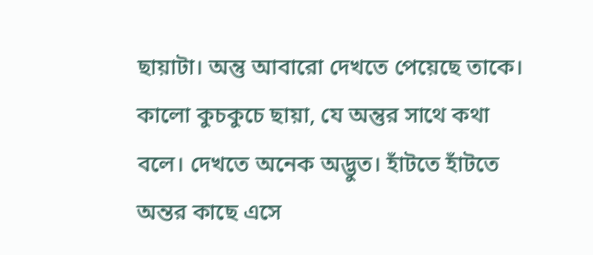ছায়াটা। অন্তু আবারো দেখতে পেয়েছে তাকে। কালো কুচকুচে ছায়া, যে অন্তুর সাথে কথা বলে। দেখতে অনেক অদ্ভুত। হাঁটতে হাঁটতে অন্তর কাছে এসে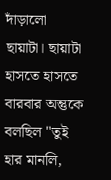দাঁড়ালো ছায়াটা। ছায়াটা হাসতে হাসতে বারবার অন্তুকে বলছিল "তুই হার মানলি,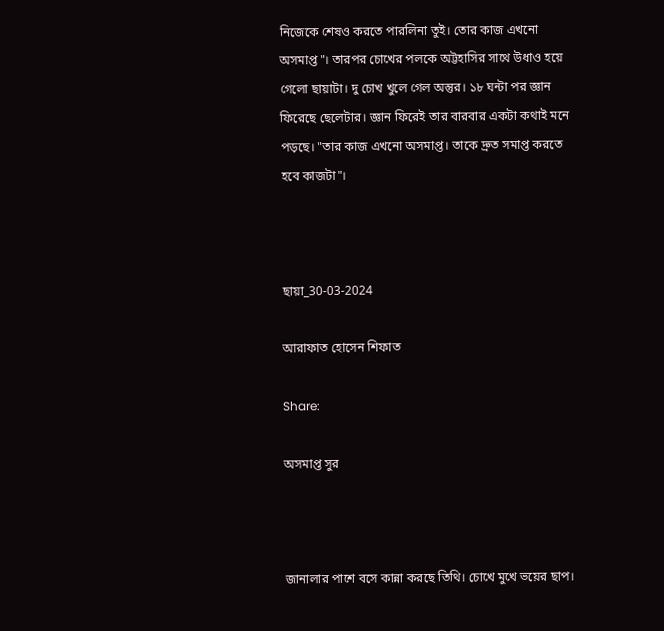নিজেকে শেষও করতে পারলিনা তুই। তোর কাজ এখনো অসমাপ্ত"। তারপর চোখের পলকে অট্টহাসির সাথে উধাও হয়ে গেলো ছায়াটা। দু চোখ খুলে গেল অন্তুর। ১৮ ঘন্টা পর জ্ঞান ফিরেছে ছেলেটার। জ্ঞান ফিরেই তার বারবার একটা কথাই মনে পড়ছে। "তার কাজ এখনো অসমাপ্ত। তাকে দ্রুত সমাপ্ত করতে হবে কাজটা"।



ছায়া_30-03-2024

আরাফাত হোসেন শিফাত

Share:

অসমাপ্ত সুর



জানালার পাশে বসে কান্না করছে তিথি। চোখে মুখে ভয়ের ছাপ।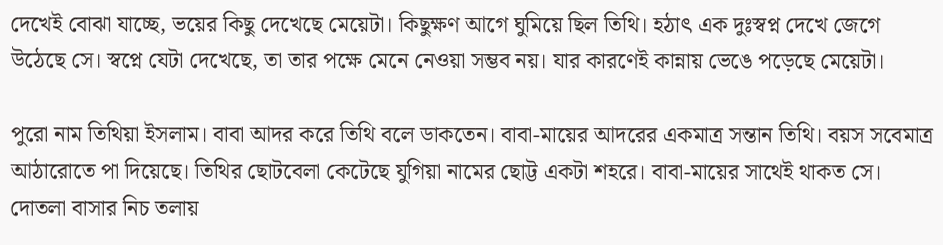দেখেই বোঝা যাচ্ছে, ভয়ের কিছু দেখেছে মেয়েটা। কিছুক্ষণ আগে ঘুমিয়ে ছিল তিথি। হঠাৎ এক দুঃস্বপ্ন দেখে জেগে উঠেছে সে। স্বপ্নে যেটা দেখেছে, তা তার পক্ষে মেনে নেওয়া সম্ভব নয়। যার কারণেই কান্নায় ভেঙে পড়েছে মেয়েটা।

পুরো নাম তিথিয়া ইসলাম। বাবা আদর করে তিথি বলে ডাকতেন। বাবা-মায়ের আদরের একমাত্র সন্তান তিথি। বয়স সবেমাত্র আঠারোতে পা দিয়েছে। তিথির ছোটবেলা কেটেছে যুগিয়া নামের ছোট্ট একটা শহরে। বাবা-মায়ের সাথেই থাকত সে। দোতলা বাসার নিচ তলায়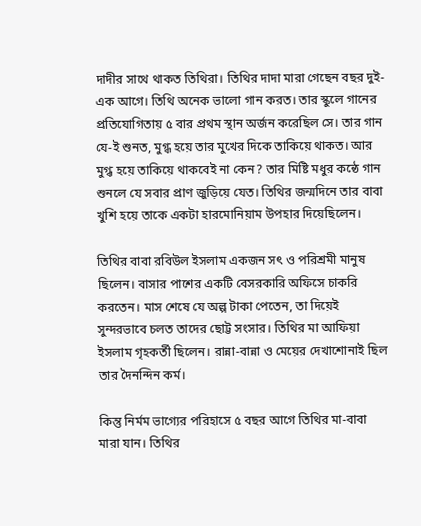দাদীর সাথে থাকত তিথিরা। তিথির দাদা মারা গেছেন বছর দুই-এক আগে। তিথি অনেক ভালো গান করত। তার স্কুলে গানের প্রতিযোগিতায় ৫ বার প্রথম স্থান অর্জন করেছিল সে। তার গান যে-ই শুনত, মুগ্ধ হয়ে তার মুখের দিকে তাকিয়ে থাকত। আর মুগ্ধ হয়ে তাকিয়ে থাকবেই না কেন? তার মিষ্টি মধুর কন্ঠে গান শুনলে যে সবার প্রাণ জুড়িয়ে যেত। তিথির জন্মদিনে তার বাবা খুশি হয়ে তাকে একটা হারমোনিয়াম উপহার দিয়েছিলেন।

তিথির বাবা রবিউল ইসলাম একজন সৎ ও পরিশ্রমী মানুষ ছিলেন। বাসার পাশের একটি বেসরকারি অফিসে চাকরি করতেন। মাস শেষে যে অল্প টাকা পেতেন, তা দিয়েই সুন্দরভাবে চলত তাদের ছোট্ট সংসার। তিথির মা আফিয়া ইসলাম গৃহকর্তী ছিলেন। রান্না-বান্না ও মেয়ের দেখাশোনাই ছিল তার দৈনন্দিন কর্ম।

কিন্তু নির্মম ভাগ্যের পরিহাসে ৫ বছর আগে তিথির মা-বাবা মারা যান। তিথির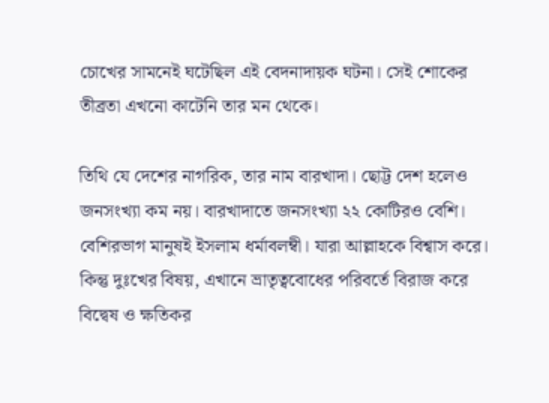চোখের সামনেই ঘটেছিল এই বেদনাদায়ক ঘটনা। সেই শোকের তীব্রতা এখনো কাটেনি তার মন থেকে।

তিথি যে দেশের নাগরিক, তার নাম বারখাদা। ছোট্ট দেশ হলেও জনসংখ্যা কম নয়। বারখাদাতে জনসংখ্যা ২২ কোটিরও বেশি। বেশিরভাগ মানুষই ইসলাম ধর্মাবলম্বী। যারা আল্লাহকে বিশ্বাস করে। কিন্তু দুঃখের বিষয়, এখানে ভ্রাতৃত্ববোধের পরিবর্তে বিরাজ করে বিদ্বেষ ও ক্ষতিকর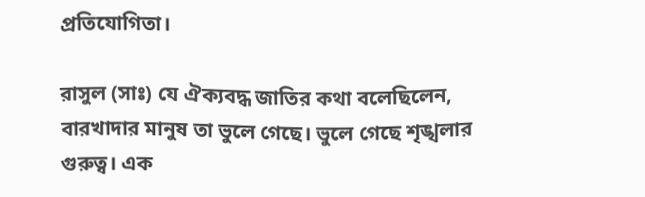প্রতিযোগিতা।

রাসুল (সাঃ) যে ঐক্যবদ্ধ জাতির কথা বলেছিলেন, বারখাদার মানুষ তা ভুলে গেছে। ভুলে গেছে শৃঙ্খলার গুরুত্ব। এক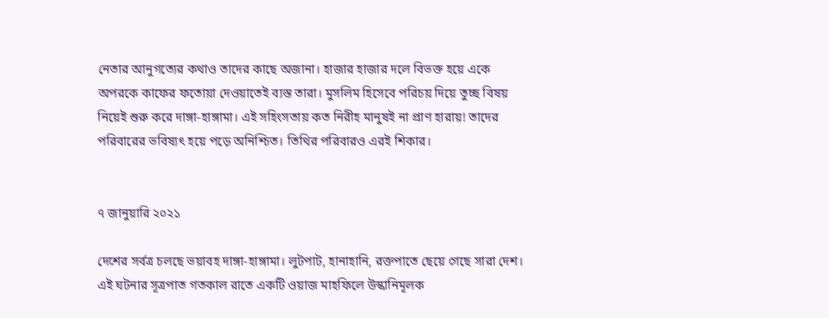নেতার আনুগত্যের কথাও তাদের কাছে অজানা। হাজার হাজার দলে বিভক্ত হয়ে একে অপরকে কাফের ফতোয়া দেওয়াতেই ব্যস্ত তারা। মুসলিম হিসেবে পরিচয় দিয়ে তুচ্ছ বিষয় নিয়েই শুরু করে দাঙ্গা-হাঙ্গামা। এই সহিংসতায় কত নিরীহ মানুষই না প্রাণ হারায়! তাদের পরিবারের ভবিষ্যৎ হয়ে পড়ে অনিশ্চিত। তিথির পরিবারও এরই শিকার।


৭ জানুয়ারি ২০২১

দেশের সর্বত্র চলছে ভয়াবহ দাঙ্গা-হাঙ্গামা। লুটপাট, হানাহানি, রক্তপাতে ছেয়ে গেছে সারা দেশ। এই ঘটনার সূত্রপাত গতকাল রাতে একটি ওয়াজ মাহফিলে উস্কানিমূলক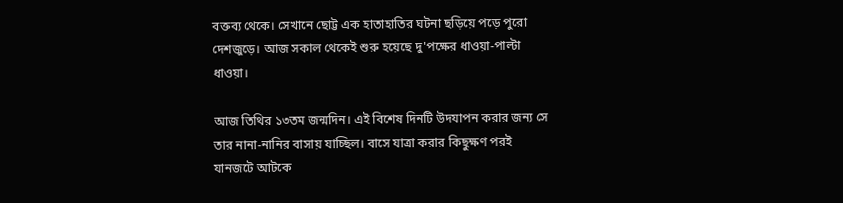বক্তব্য থেকে। সেখানে ছোট্ট এক হাতাহাতির ঘটনা ছড়িয়ে পড়ে পুরো দেশজুড়ে। আজ সকাল থেকেই শুরু হয়েছে দু'পক্ষের ধাওয়া-পাল্টা ধাওয়া।

আজ তিথির ১৩তম জন্মদিন। এই বিশেষ দিনটি উদযাপন করার জন্য সে তার নানা-নানির বাসায় যাচ্ছিল। বাসে যাত্রা করার কিছুক্ষণ পরই যানজটে আটকে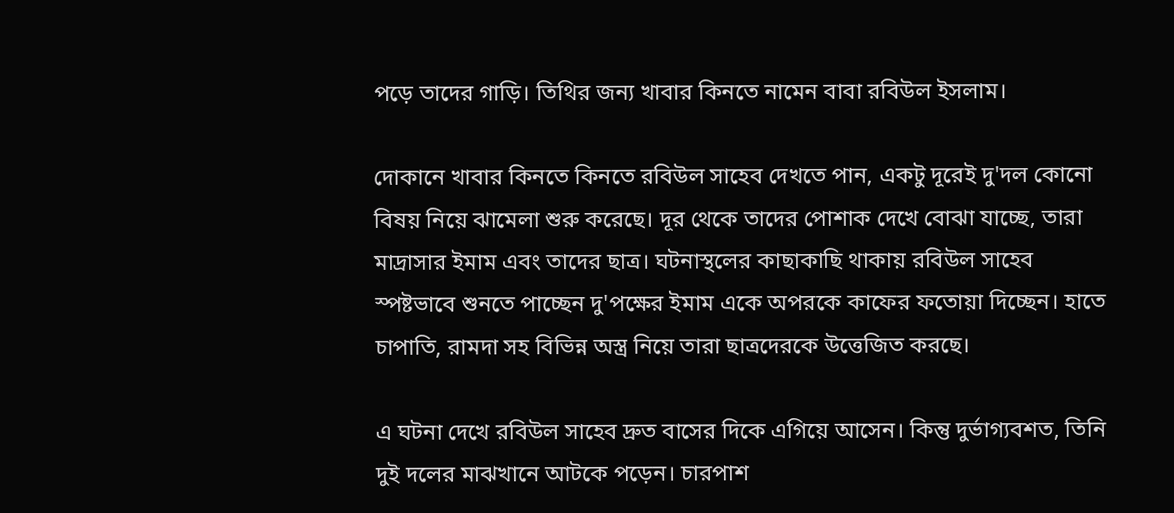পড়ে তাদের গাড়ি। তিথির জন্য খাবার কিনতে নামেন বাবা রবিউল ইসলাম।

দোকানে খাবার কিনতে কিনতে রবিউল সাহেব দেখতে পান, একটু দূরেই দু'দল কোনো বিষয় নিয়ে ঝামেলা শুরু করেছে। দূর থেকে তাদের পোশাক দেখে বোঝা যাচ্ছে, তারা মাদ্রাসার ইমাম এবং তাদের ছাত্র। ঘটনাস্থলের কাছাকাছি থাকায় রবিউল সাহেব স্পষ্টভাবে শুনতে পাচ্ছেন দু'পক্ষের ইমাম একে অপরকে কাফের ফতোয়া দিচ্ছেন। হাতে চাপাতি, রামদা সহ বিভিন্ন অস্ত্র নিয়ে তারা ছাত্রদেরকে উত্তেজিত করছে।

এ ঘটনা দেখে রবিউল সাহেব দ্রুত বাসের দিকে এগিয়ে আসেন। কিন্তু দুর্ভাগ্যবশত, তিনি দুই দলের মাঝখানে আটকে পড়েন। চারপাশ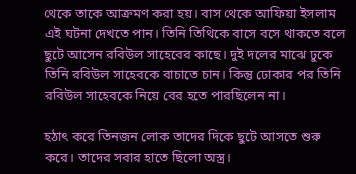থেকে তাকে আক্রমণ করা হয়। বাস থেকে আফিয়া ইসলাম এই ঘটনা দেখতে পান। তিনি তিথিকে বাসে বসে থাকতে বলে ছুটে আসেন রবিউল সাহেবের কাছে। দুই দলের মাঝে ঢুকে তিনি রবিউল সাহেবকে বাচাতে চান। কিন্তু ঢোকার পর তিনি রবিউল সাহেবকে নিয়ে বের হতে পারছিলেন না।

হঠাৎ করে তিনজন লোক তাদের দিকে ছুটে আসতে শুরু করে। তাদের সবার হাতে ছিলো অস্ত্র।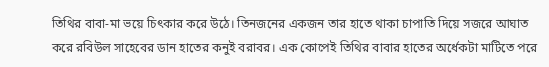তিথির বাবা-মা ভয়ে চিৎকার করে উঠে। তিনজনের একজন তার হাতে থাকা চাপাতি দিয়ে সজরে আঘাত করে রবিউল সাহেবের ডান হাতের কনুই বরাবর। এক কোপেই তিথির বাবার হাতের অর্ধেকটা মাটিতে পরে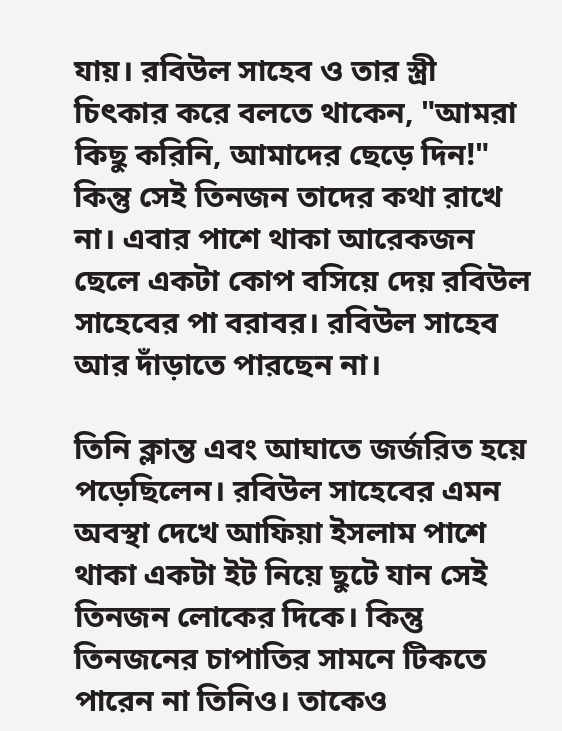যায়। রবিউল সাহেব ও তার স্ত্রী চিৎকার করে বলতে থাকেন, "আমরা কিছু করিনি, আমাদের ছেড়ে দিন!" কিন্তু সেই তিনজন তাদের কথা রাখে না। এবার পাশে থাকা আরেকজন ছেলে একটা কোপ বসিয়ে দেয় রবিউল সাহেবের পা বরাবর। রবিউল সাহেব আর দাঁড়াতে পারছেন না।

তিনি ক্লান্ত এবং আঘাতে জর্জরিত হয়ে পড়েছিলেন। রবিউল সাহেবের এমন অবস্থা দেখে আফিয়া ইসলাম পাশে থাকা একটা ইট নিয়ে ছুটে যান সেই তিনজন লোকের দিকে। কিন্তু তিনজনের চাপাতির সামনে টিকতে পারেন না তিনিও। তাকেও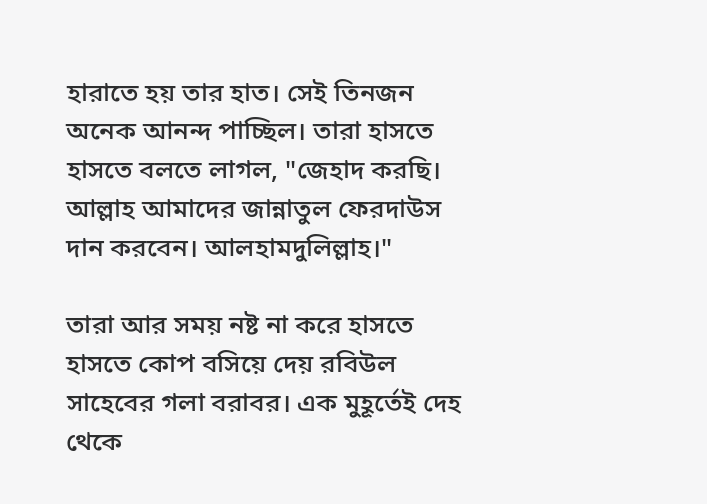হারাতে হয় তার হাত। সেই তিনজন অনেক আনন্দ পাচ্ছিল। তারা হাসতে হাসতে বলতে লাগল, "জেহাদ করছি। আল্লাহ আমাদের জান্নাতুল ফেরদাউস দান করবেন। আলহামদুলিল্লাহ।"

তারা আর সময় নষ্ট না করে হাসতে হাসতে কোপ বসিয়ে দেয় রবিউল সাহেবের গলা বরাবর। এক মুহূর্তেই দেহ থেকে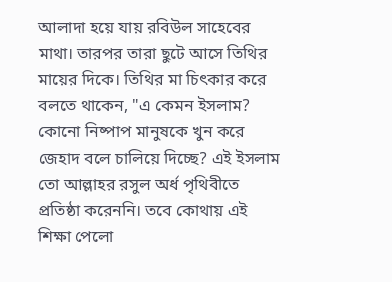আলাদা হয়ে যায় রবিউল সাহেবের মাথা। তারপর তারা ছুটে আসে তিথির মায়ের দিকে। তিথির মা চিৎকার করে বলতে থাকেন, "এ কেমন ইসলাম? কোনো নিষ্পাপ মানুষকে খুন করে জেহাদ বলে চালিয়ে দিচ্ছে? এই ইসলাম তো আল্লাহর রসুল অর্ধ পৃথিবীতে প্রতিষ্ঠা করেননি। তবে কোথায় এই শিক্ষা পেলো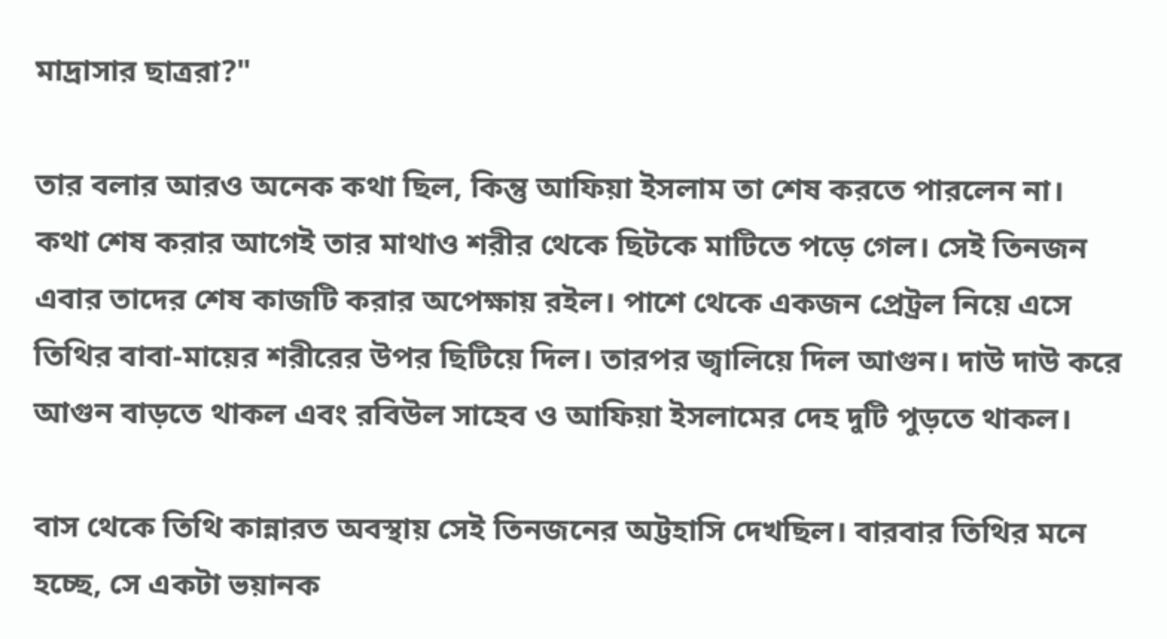মাদ্রাসার ছাত্ররা?"

তার বলার আরও অনেক কথা ছিল, কিন্তু আফিয়া ইসলাম তা শেষ করতে পারলেন না। কথা শেষ করার আগেই তার মাথাও শরীর থেকে ছিটকে মাটিতে পড়ে গেল। সেই তিনজন এবার তাদের শেষ কাজটি করার অপেক্ষায় রইল। পাশে থেকে একজন প্রেট্রল নিয়ে এসে তিথির বাবা-মায়ের শরীরের উপর ছিটিয়ে দিল। তারপর জ্বালিয়ে দিল আগুন। দাউ দাউ করে আগুন বাড়তে থাকল এবং রবিউল সাহেব ও আফিয়া ইসলামের দেহ দুটি পুড়তে থাকল।

বাস থেকে তিথি কান্নারত অবস্থায় সেই তিনজনের অট্টহাসি দেখছিল। বারবার তিথির মনে হচ্ছে, সে একটা ভয়ানক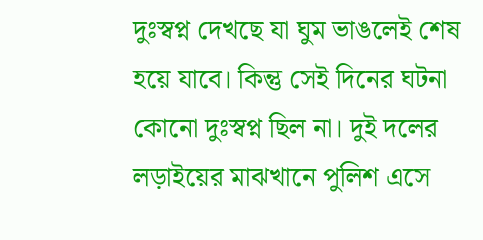দুঃস্বপ্ন দেখছে যা ঘুম ভাঙলেই শেষ হয়ে যাবে। কিন্তু সেই দিনের ঘটনা কোনো দুঃস্বপ্ন ছিল না। দুই দলের লড়াইয়ের মাঝখানে পুলিশ এসে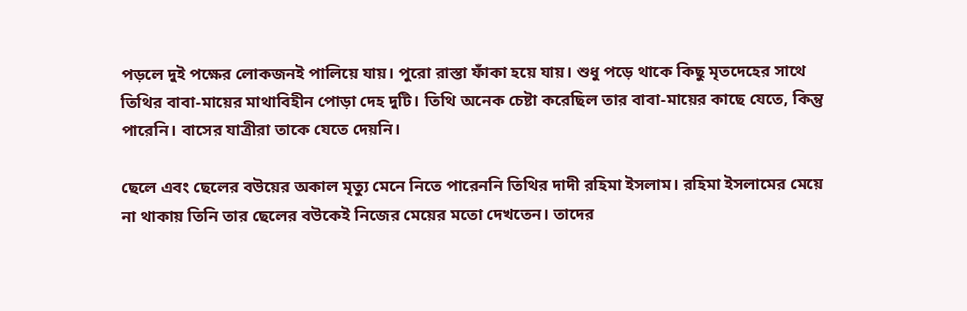পড়লে দুই পক্ষের লোকজনই পালিয়ে যায়। পুরো রাস্তা ফাঁকা হয়ে যায়। শুধু পড়ে থাকে কিছু মৃতদেহের সাথে তিথির বাবা-মায়ের মাথাবিহীন পোড়া দেহ দুটি। তিথি অনেক চেষ্টা করেছিল তার বাবা-মায়ের কাছে যেতে, কিন্তু পারেনি। বাসের যাত্রীরা তাকে যেতে দেয়নি।

ছেলে এবং ছেলের বউয়ের অকাল মৃত্যু মেনে নিতে পারেননি তিথির দাদী রহিমা ইসলাম। রহিমা ইসলামের মেয়ে না থাকায় তিনি তার ছেলের বউকেই নিজের মেয়ের মতো দেখতেন। তাদের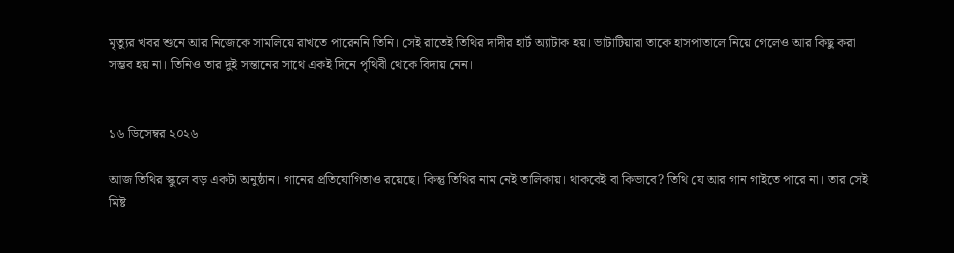মৃত্যুর খবর শুনে আর নিজেকে সামলিয়ে রাখতে পারেননি তিনি। সেই রাতেই তিথির দাদীর হার্ট অ্যাটাক হয়। ভাটাটিয়ারা তাকে হাসপাতালে নিয়ে গেলেও আর কিছু করা সম্ভব হয় না। তিনিও তার দুই সন্তানের সাথে একই দিনে পৃথিবী থেকে বিদায় নেন।


১৬ ডিসেম্বর ২০২৬

আজ তিথির স্কুলে বড় একটা অনুষ্ঠান। গানের প্রতিযোগিতাও রয়েছে। কিন্তু তিথির নাম নেই তালিকায়। থাকবেই বা কিভাবে? তিথি যে আর গান গাইতে পারে না। তার সেই মিষ্ট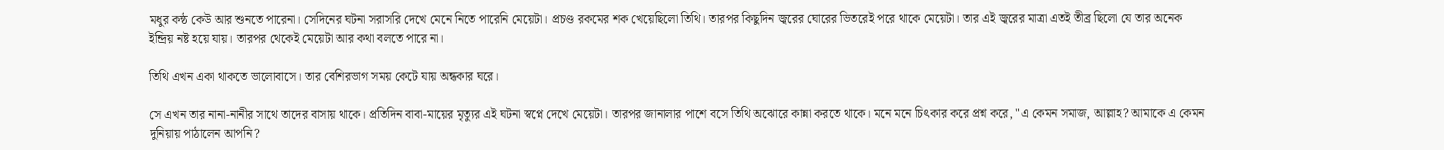মধুর কন্ঠ কেউ আর শুনতে পারেনা। সেদিনের ঘটনা সরাসরি দেখে মেনে নিতে পারেনি মেয়েটা। প্রচণ্ড রকমের শক খেয়েছিলো তিথি। তারপর কিছুদিন জ্বরের ঘোরের ভিতরেই পরে থাকে মেয়েটা। তার এই জ্বরের মাত্রা এতই তীব্র ছিলো যে তার অনেক ইন্দ্রিয় নষ্ট হয়ে যায়। তারপর থেকেই মেয়েটা আর কথা বলতে পারে না।

তিথি এখন একা থাকতে ভালোবাসে। তার বেশিরভাগ সময় কেটে যায় অন্ধকার ঘরে।

সে এখন তার নানা-নানীর সাথে তাদের বাসায় থাকে। প্রতিদিন বাবা-মায়ের মৃত্যুর এই ঘটনা স্বপ্নে দেখে মেয়েটা। তারপর জানালার পাশে বসে তিথি অঝোরে কান্না করতে থাকে। মনে মনে চিৎকার করে প্রশ্ন করে, "এ কেমন সমাজ, আল্লাহ? আমাকে এ কেমন দুনিয়ায় পাঠালেন আপনি?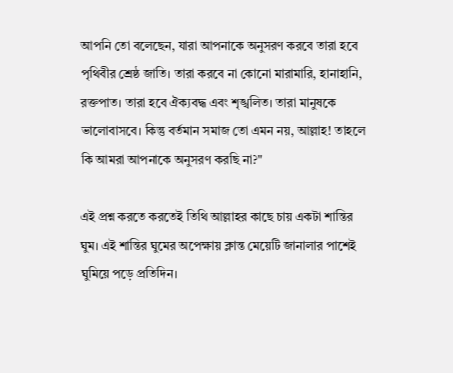আপনি তো বলেছেন, যারা আপনাকে অনুসরণ করবে তারা হবে পৃথিবীর শ্রেষ্ঠ জাতি। তারা করবে না কোনো মারামারি, হানাহানি, রক্তপাত। তারা হবে ঐক্যবদ্ধ এবং শৃঙ্খলিত। তারা মানুষকে ভালোবাসবে। কিন্তু বর্তমান সমাজ তো এমন নয়, আল্লাহ! তাহলে কি আমরা আপনাকে অনুসরণ করছি না?"

এই প্রশ্ন করতে করতেই তিথি আল্লাহর কাছে চায় একটা শান্তির ঘুম। এই শান্তির ঘুমের অপেক্ষায় ক্লান্ত মেয়েটি জানালার পাশেই ঘুমিয়ে পড়ে প্রতিদিন।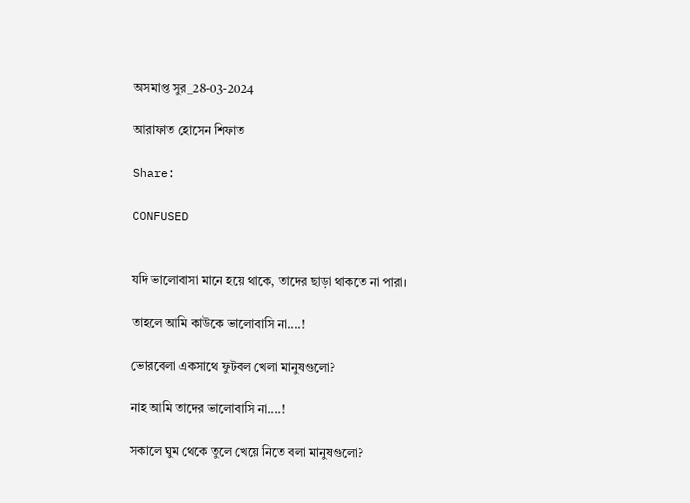অসমাপ্ত সুর_28-03-2024

আরাফাত হোসেন শিফাত

Share:

CONFUSED


যদি ভালোবাসা মানে হয়ে থাকে, তাদের ছাড়া থাকতে না পারা।

তাহলে আমি কাউকে ভালোবাসি না....!

ভোরবেলা একসাথে ফুটবল খেলা মানুষগুলো?

নাহ আমি তাদের ভালোবাসি না....!

সকালে ঘুম থেকে তুলে খেয়ে নিতে বলা মানুষগুলো?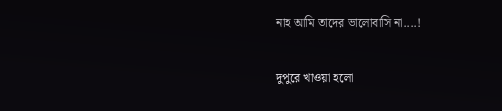নাহ আমি তাদের ভালোবাসি না....!

দুপুরে খাওয়া হলো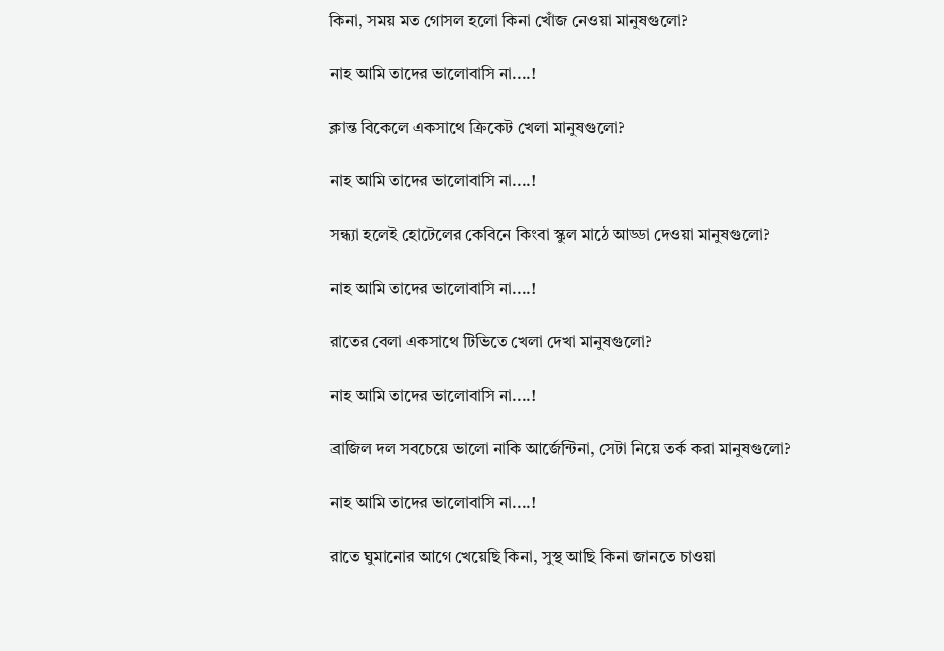কিনা, সময় মত গোসল হলো কিনা খোঁজ নেওয়া মানুষগুলো?

নাহ আমি তাদের ভালোবাসি না....!

ক্লান্ত বিকেলে একসাথে ক্রিকেট খেলা মানুষগুলো?

নাহ আমি তাদের ভালোবাসি না....!

সন্ধ্যা হলেই হোটেলের কেবিনে কিংবা স্কুল মাঠে আড্ডা দেওয়া মানুষগুলো?

নাহ আমি তাদের ভালোবাসি না....!

রাতের বেলা একসাথে টিভিতে খেলা দেখা মানুষগুলো?

নাহ আমি তাদের ভালোবাসি না....!

ব্রাজিল দল সবচেয়ে ভালো নাকি আর্জেন্টিনা, সেটা নিয়ে তর্ক করা মানুষগুলো?

নাহ আমি তাদের ভালোবাসি না....!

রাতে ঘুমানোর আগে খেয়েছি কিনা, সুস্থ আছি কিনা জানতে চাওয়া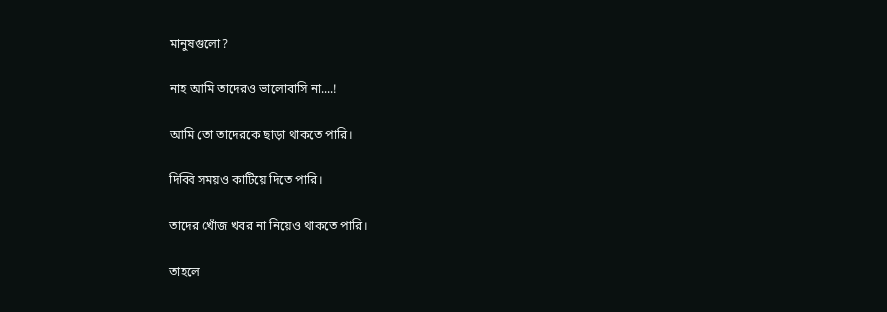মানুষগুলো?

নাহ আমি তাদেরও ভালোবাসি না....!

আমি তো তাদেরকে ছাড়া থাকতে পারি।

দিব্বি সময়ও কাটিয়ে দিতে পারি।

তাদের খোঁজ খবর না নিয়েও থাকতে পারি।

তাহলে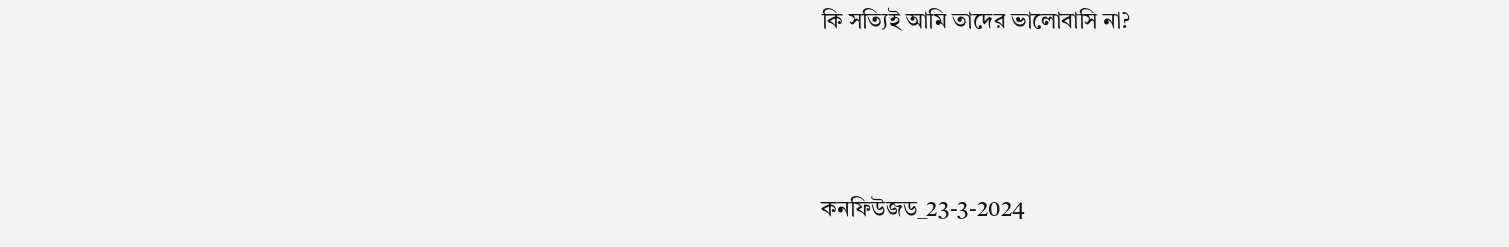কি সত্যিই আমি তাদের ভালোবাসি না?



কনফিউজড_23-3-2024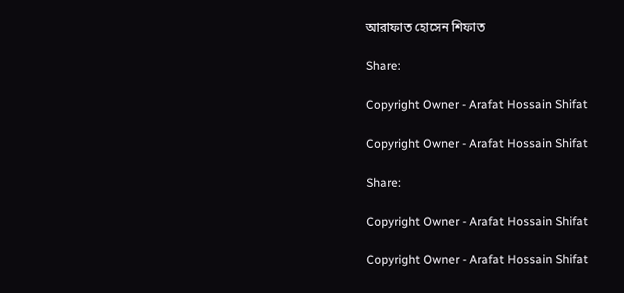আরাফাত হোসেন শিফাত

Share:

Copyright Owner - Arafat Hossain Shifat

Copyright Owner - Arafat Hossain Shifat

Share:

Copyright Owner - Arafat Hossain Shifat

Copyright Owner - Arafat Hossain Shifat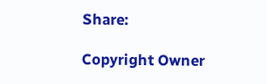Share:

Copyright Owner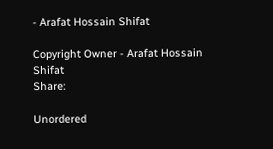- Arafat Hossain Shifat

Copyright Owner - Arafat Hossain Shifat
Share:

Unordered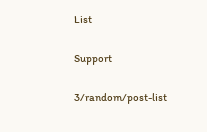List

Support

3/random/post-list